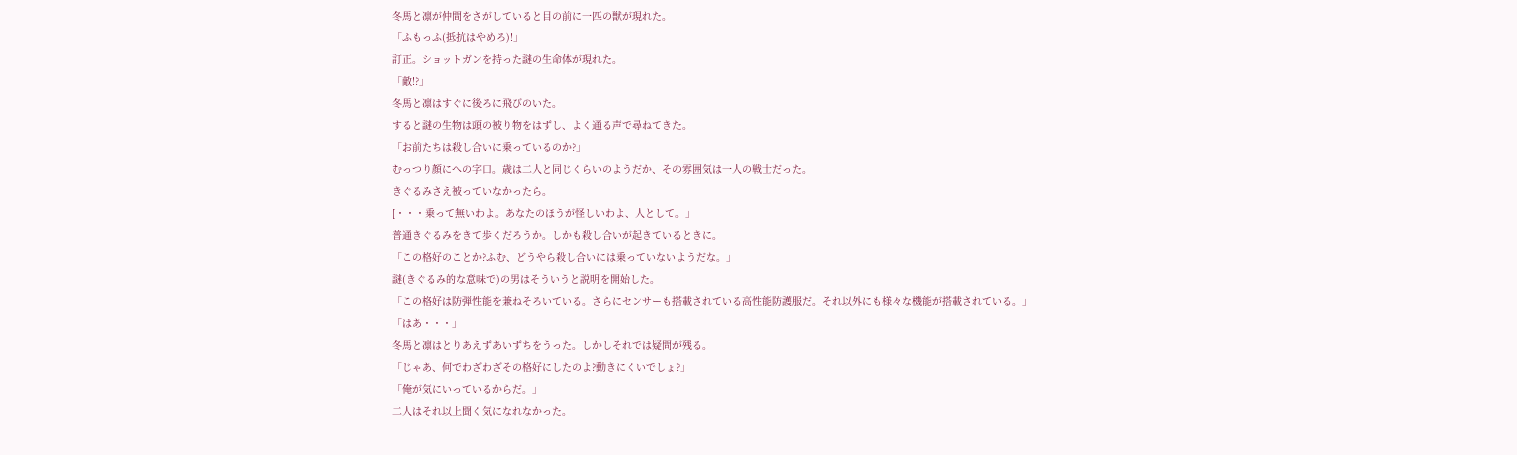冬馬と凛が仲間をさがしていると目の前に一匹の獣が現れた。
「ふもっふ(抵抗はやめろ)!」
訂正。ショットガンを持った謎の生命体が現れた。
「敵!?」
冬馬と凛はすぐに後ろに飛びのいた。
すると謎の生物は頭の被り物をはずし、よく通る声で尋ねてきた。
「お前たちは殺し合いに乗っているのか?」
むっつり顔にへの字口。歳は二人と同じくらいのようだか、その雰囲気は一人の戦士だった。
きぐるみさえ被っていなかったら。
[・・・乗って無いわよ。あなたのほうが怪しいわよ、人として。」
普通きぐるみをきて歩くだろうか。しかも殺し合いが起きているときに。
「この格好のことか?ふむ、どうやら殺し合いには乗っていないようだな。」
謎(きぐるみ的な意味で)の男はそういうと説明を開始した。
「この格好は防弾性能を兼ねそろいている。さらにセンサーも搭載されている高性能防護服だ。それ以外にも様々な機能が搭載されている。」
「はあ・・・」
冬馬と凛はとりあえずあいずちをうった。しかしそれでは疑問が残る。
「じゃあ、何でわざわざその格好にしたのよ?動きにくいでしょ?」
「俺が気にいっているからだ。」
二人はそれ以上聞く気になれなかった。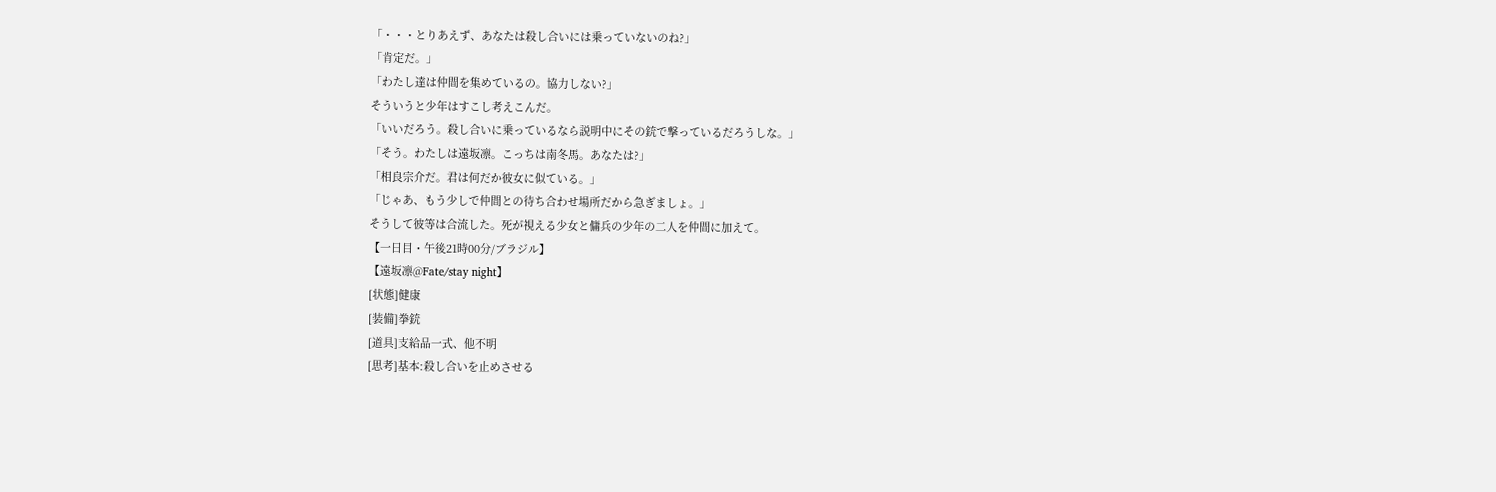「・・・とりあえず、あなたは殺し合いには乗っていないのね?」
「肯定だ。」
「わたし達は仲間を集めているの。協力しない?」
そういうと少年はすこし考えこんだ。
「いいだろう。殺し合いに乗っているなら説明中にその銃で撃っているだろうしな。」
「そう。わたしは遠坂凛。こっちは南冬馬。あなたは?」
「相良宗介だ。君は何だか彼女に似ている。」
「じゃあ、もう少しで仲間との待ち合わせ場所だから急ぎましょ。」
そうして彼等は合流した。死が視える少女と傭兵の少年の二人を仲間に加えて。
【一日目・午後21時00分/ブラジル】
【遠坂凛@Fate/stay night】
[状態]健康
[装備]拳銃
[道具]支給品一式、他不明
[思考]基本:殺し合いを止めさせる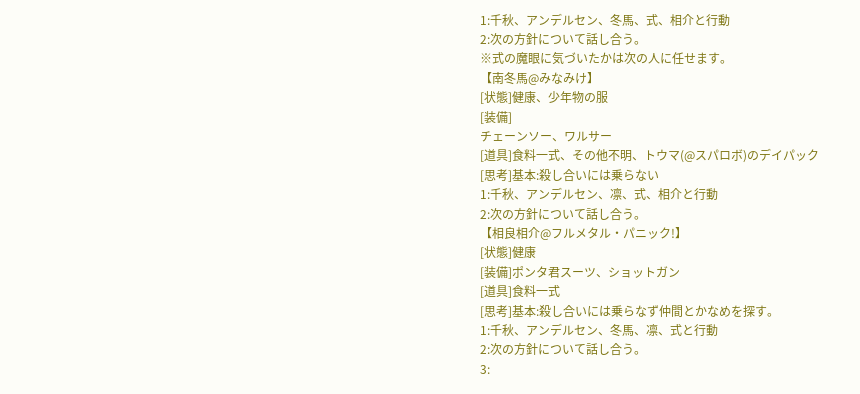1:千秋、アンデルセン、冬馬、式、相介と行動
2:次の方針について話し合う。
※式の魔眼に気づいたかは次の人に任せます。
【南冬馬@みなみけ】
[状態]健康、少年物の服
[装備]
チェーンソー、ワルサー
[道具]食料一式、その他不明、トウマ(@スパロボ)のデイパック
[思考]基本:殺し合いには乗らない
1:千秋、アンデルセン、凛、式、相介と行動
2:次の方針について話し合う。
【相良相介@フルメタル・パニック!】
[状態]健康
[装備]ポンタ君スーツ、ショットガン
[道具]食料一式
[思考]基本:殺し合いには乗らなず仲間とかなめを探す。
1:千秋、アンデルセン、冬馬、凛、式と行動
2:次の方針について話し合う。
3: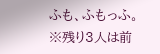ふも、ふもっふ。
※残り3人は前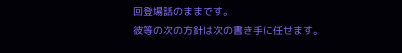回登場話のままです。
彼等の次の方針は次の書き手に任せます。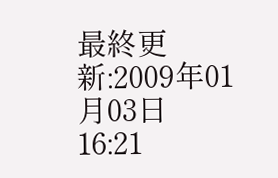最終更新:2009年01月03日 16:21